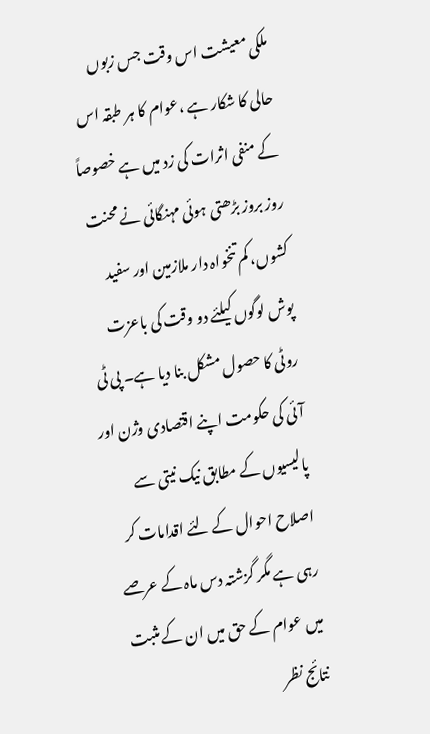ملکی معیشت اس وقت جس زبوں حالی کا شکار ہے ،عوام کا ہر طبقہ اس کے منفی اثرات کی زد میں ہے خصوصاً روز بروز بڑھتی ہوئی مہنگائی نے محنت کشوں، کم تنخواہ دار ملازمین اور سفید پوش لوگوں کیلئے دو وقت کی باعزت روٹی کا حصول مشکل بنا دیا ہے۔ پی ٹی آئی کی حکومت اپنے اقتصادی وژن اور پالیسیوں کے مطابق نیک نیتی سے اصلاح احوال کے لئے اقدامات کر رہی ہے مگر گزشتہ دس ماہ کے عرصے میں عوام کے حق میں ان کے مثبت نتائج نظر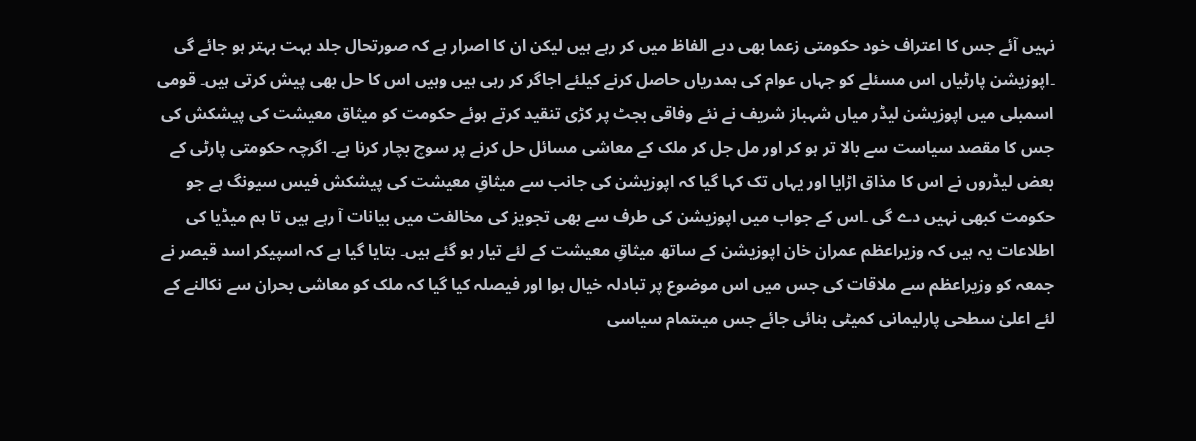نہیں آئے جس کا اعتراف خود حکومتی زعما بھی دبے الفاظ میں کر رہے ہیں لیکن ان کا اصرار ہے کہ صورتحال جلد بہت بہتر ہو جائے گی ۔اپوزیشن پارٹیاں اس مسئلے کو جہاں عوام کی ہمدریاں حاصل کرنے کیلئے اجاگر کر رہی ہیں وہیں اس کا حل بھی پیش کرتی ہیں۔ قومی اسمبلی میں اپوزیشن لیڈر میاں شہباز شریف نے نئے وفاقی بجٹ پر کڑی تنقید کرتے ہوئے حکومت کو میثاق معیشت کی پیشکش کی جس کا مقصد سیاست سے بالا تر ہو کر اور مل جل کر ملک کے معاشی مسائل حل کرنے پر سوچ بچار کرنا ہے۔ اگرچہ حکومتی پارٹی کے بعض لیڈروں نے اس کا مذاق اڑایا اور یہاں تک کہا گیا کہ اپوزیشن کی جانب سے میثاقِ معیشت کی پیشکش فیس سیونگ ہے جو حکومت کبھی نہیں دے گی ۔اس کے جواب میں اپوزیشن کی طرف سے بھی تجویز کی مخالفت میں بیانات آ رہے ہیں تا ہم میڈیا کی اطلاعات یہ ہیں کہ وزیراعظم عمران خان اپوزیشن کے ساتھ میثاقِ معیشت کے لئے تیار ہو گئے ہیں۔ بتایا گیا ہے کہ اسپیکر اسد قیصر نے جمعہ کو وزیراعظم سے ملاقات کی جس میں اس موضوع پر تبادلہ خیال ہوا اور فیصلہ کیا گیا کہ ملک کو معاشی بحران سے نکالنے کے لئے اعلیٰ سطحی پارلیمانی کمیٹی بنائی جائے جس میںتمام سیاسی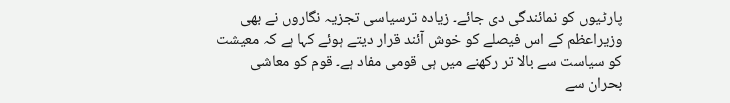پارٹیوں کو نمائندگی دی جائے۔ زیادہ ترسیاسی تجزیہ نگاروں نے بھی وزیراعظم کے اس فیصلے کو خوش آئند قرار دیتے ہوئے کہا ہے کہ معیشت کو سیاست سے بالا تر رکھنے میں ہی قومی مفاد ہے۔ قوم کو معاشی بحران سے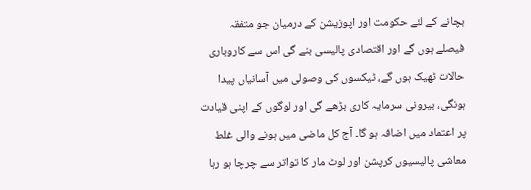بچانے کے لئے حکومت اور اپوزیشن کے درمیان جو متفقہ فیصلے ہوں گے اور اقتصادی پالیسی بنے گی اس سے کاروباری حالات ٹھیک ہوں گے، ٹیکسوں کی وصولی میں آسانیاں پیدا ہونگی، بیرونی سرمایہ کاری بڑھے گی اور لوگوں کے اپنی قیادت پر اعتماد میں اضافہ ہو گا۔ آج کل ماضی میں ہونے والی غلط معاشی پالیسیوں کرپشن اور لوٹ مار کا تواتر سے چرچا ہو رہا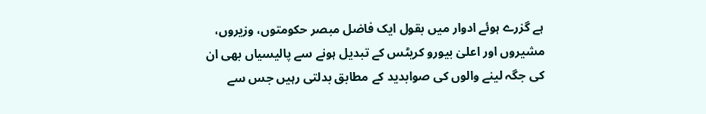ہے گزرے ہوئے ادوار میں بقول ایک فاضل مبصر حکومتوں، وزیروں، مشیروں اور اعلیٰ بیورو کریٹس کے تبدیل ہونے سے پالیسیاں بھی ان کی جگہ لینے والوں کی صوابدید کے مطابق بدلتی رہیں جس سے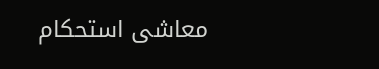معاشی استحکام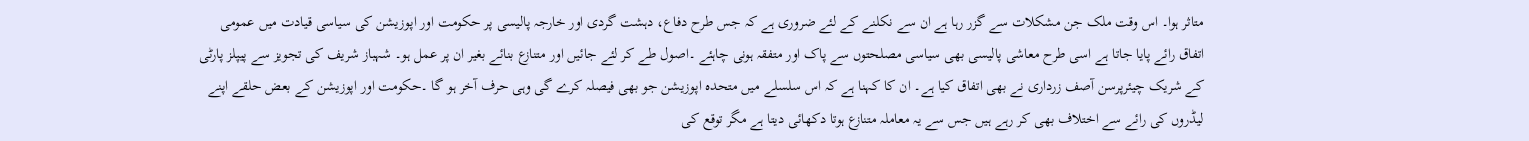متاثر ہوا۔ اس وقت ملک جن مشکلات سے گزر رہا ہے ان سے نکلنے کے لئے ضروری ہے کہ جس طرح دفاع، دہشت گردی اور خارجہ پالیسی پر حکومت اور اپوزیشن کی سیاسی قیادت میں عمومی اتفاق رائے پایا جاتا ہے اسی طرح معاشی پالیسی بھی سیاسی مصلحتوں سے پاک اور متفقہ ہونی چاہئے ۔اصول طے کر لئے جائیں اور متنازع بنائے بغیر ان پر عمل ہو۔ شہباز شریف کی تجویز سے پیپلز پارٹی کے شریک چیئرپرسن آصف زرداری نے بھی اتفاق کیا ہے۔ ان کا کہنا ہے کہ اس سلسلے میں متحدہ اپوزیشن جو بھی فیصلہ کرے گی وہی حرف آخر ہو گا ۔حکومت اور اپوزیشن کے بعض حلقے اپنے لیڈروں کی رائے سے اختلاف بھی کر رہے ہیں جس سے یہ معاملہ متنازع ہوتا دکھائی دیتا ہے مگر توقع کی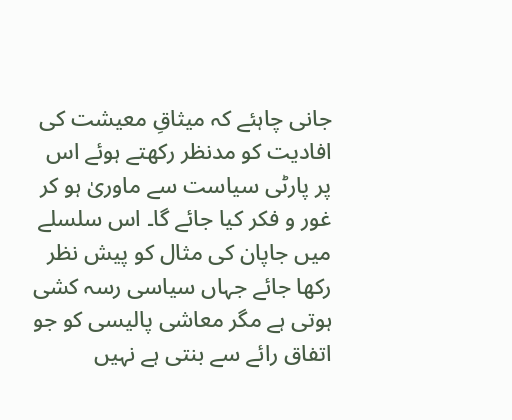جانی چاہئے کہ میثاقِ معیشت کی افادیت کو مدنظر رکھتے ہوئے اس پر پارٹی سیاست سے ماوریٰ ہو کر غور و فکر کیا جائے گا۔ اس سلسلے میں جاپان کی مثال کو پیش نظر رکھا جائے جہاں سیاسی رسہ کشی ہوتی ہے مگر معاشی پالیسی کو جو اتفاق رائے سے بنتی ہے نہیں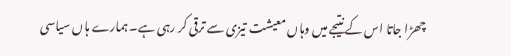چھڑا جاتا اس کے نتیجے میں وہاں معیشت تیزی سے ترقی کر رہی ہے۔ ہمارے ہاں سیاسی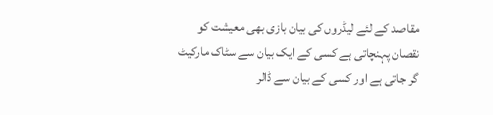مقاصد کے لئے لیڈروں کی بیان بازی بھی معیشت کو نقصان پہنچاتی ہے کسی کے ایک بیان سے سٹاک مارکیٹ گر جاتی ہے اور کسی کے بیان سے ڈالر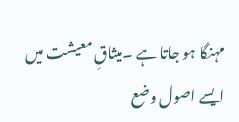مہنگا ہو جاتا ہے ۔میثاقِ معیشت میں ایسے اصول وضع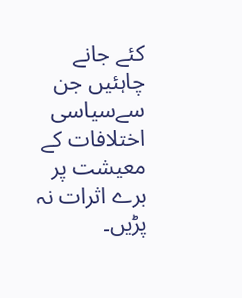کئے جانے چاہئیں جن سےسیاسی اختلافات کے معیشت پر برے اثرات نہ پڑیں۔